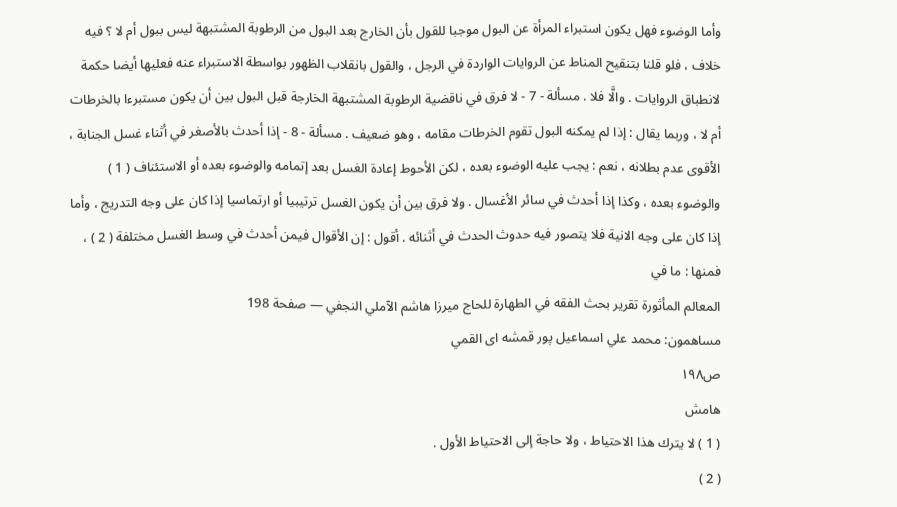وأما الوضوء فهل يكون استبراء المرأة عن البول موجبا للقول بأن الخارج بعد البول من الرطوبة المشتبهة ليس ببول أم لا ؟ فيه خلاف ، فلو قلنا بتنقيح المناط عن الروايات الواردة في الرجل ، والقول بانقلاب الظهور بواسطة الاستبراء عنه فعليها أيضا حكمة لانطباق الروايات . والَّا فلا . مسألة - 7 - لا فرق في ناقضية الرطوبة المشتبهة الخارجة قبل البول بين أن يكون مستبرءا بالخرطات أم لا ، وربما يقال : إذا لم يمكنه البول تقوم الخرطات مقامه ، وهو ضعيف . مسألة - 8 - إذا أحدث بالأصغر في أثناء غسل الجنابة ، الأقوى عدم بطلانه ، نعم : يجب عليه الوضوء بعده ، لكن الأحوط إعادة الغسل بعد إتمامه والوضوء بعده أو الاستئناف ( 1 ) والوضوء بعده ، وكذا إذا أحدث في سائر الأغسال . ولا فرق بين أن يكون الغسل ترتيبيا أو ارتماسيا إذا كان على وجه التدريج ، وأما إذا كان على وجه الانية فلا يتصور فيه حدوث الحدث في أثنائه . أقول : إن الأقوال فيمن أحدث في وسط الغسل مختلفة ( 2 ) ، فمنها : ما في
المعالم المأثورة تقرير بحث الفقه في الطهارة للحاج ميرزا هاشم الآملي النجفي — صفحة 198
مساهمون: محمد علي اسماعيل پور قمشه اى القمي
ص١٩٨
هامش
( 1 ) لا يترك هذا الاحتياط ، ولا حاجة إلى الاحتياط الأول .
( 2 )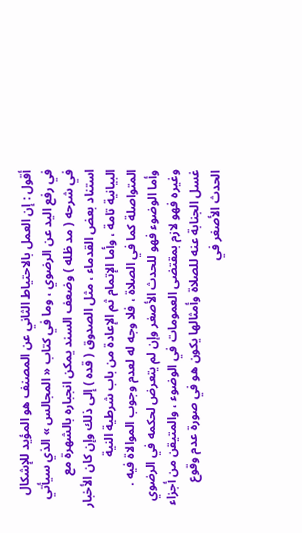أقول : إن العمل بالاحتياط الثاني عن المصنف هو المؤيد للإشكال في رفع اليد عن الرضوي ، وما في كتاب « المجالس » الذي سيأتي في شرحه ( مد ظله ) وضعف السند يمكن انجباره بالشهرة مع استناد بعض القدماء ، مثل الصدوق ( قده ) إلى ذلك وإن كان الأخبار البيانية تامة ، وأما الإتمام ثم الإعادة من باب شرطية النية المتواصلة كما في الصلاة ، فلا وجه له لعدم وجوب الموالاة فيه .
وأما الوضوء فهو للحدث الأصغر وإن لم يتعرض لحكمه في الرضوي وغيره فهو لازم بمقتضى العمومات في الوضوء ، والمتيقن من أجزاء غسل الجنابة عنه للصلاة وأمثالها يكون هو في صورة عدم وقوع الحدث الأصغر في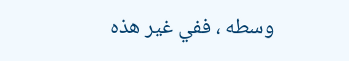وسطه ، ففي غير هذه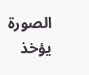الصورة يؤخذ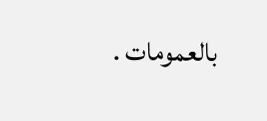بالعمومات .